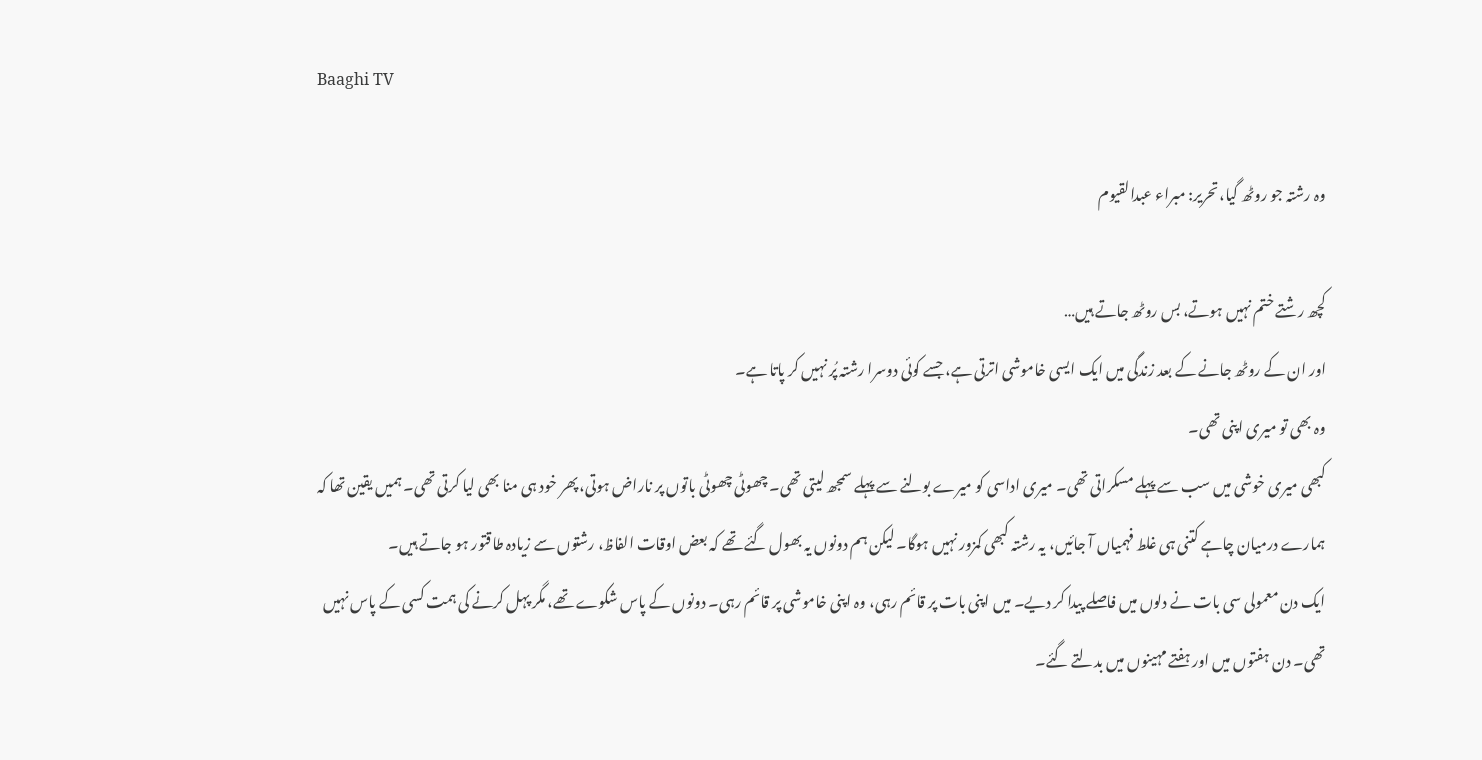Baaghi TV

وہ رشتہ جو روٹھ گیا،تحریر: مبراء عبدالقیوم

کچھ رشتے ختم نہیں ہوتے، بس روٹھ جاتے ہیں…
اور ان کے روٹھ جانے کے بعد زندگی میں ایک ایسی خاموشی اترتی ہے، جسے کوئی دوسرا رشتہ پُر نہیں کر پاتا ہے۔
وہ بھی تو میری اپنی تھی۔
کبھی میری خوشی میں سب سے پہلے مسکراتی تھی۔ میری اداسی کو میرے بولنے سے پہلے سمجھ لیتی تھی۔ چھوٹی چھوٹی باتوں پر ناراض ہوتی، پھر خود ہی منا بھی لیا کرتی تھی۔ ہمیں یقین تھا کہ ہمارے درمیان چاہے کتنی ہی غلط فہمیاں آ جائیں، یہ رشتہ کبھی کمزور نہیں ہوگا۔ لیکن ہم دونوں یہ بھول گئے تھے کہ بعض اوقات الفاظ، رشتوں سے زیادہ طاقتور ہو جاتے ہیں۔
ایک دن معمولی سی بات نے دلوں میں فاصلے پیدا کر دیے۔ میں اپنی بات پر قائم رہی، وہ اپنی خاموشی پر قائم رہی۔ دونوں کے پاس شکوے تھے، مگر پہل کرنے کی ہمت کسی کے پاس نہیں تھی۔ دن ہفتوں میں اور ہفتے مہینوں میں بدلتے گئے۔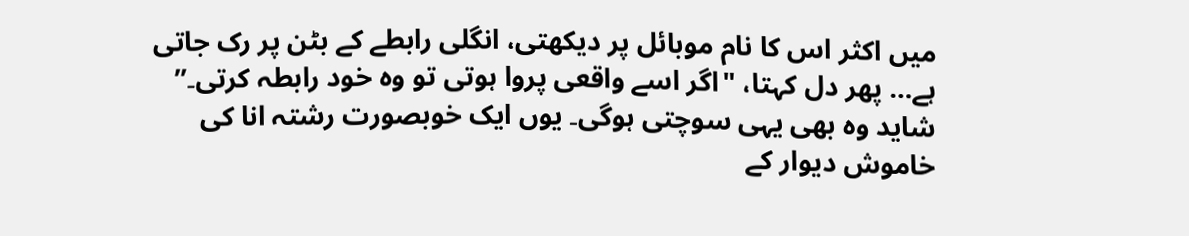میں اکثر اس کا نام موبائل پر دیکھتی، انگلی رابطے کے بٹن پر رک جاتی ہے… پھر دل کہتا، "اگر اسے واقعی پروا ہوتی تو وہ خود رابطہ کرتی۔”
شاید وہ بھی یہی سوچتی ہوگی۔ یوں ایک خوبصورت رشتہ انا کی خاموش دیوار کے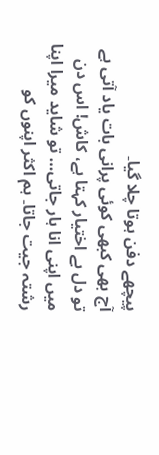پیچھے دفن ہوتا چلا گیا۔
آج بھی کبھی کوئی پرانی بات یاد آتی ہے تو دل بے اختیار کہتا ہے، کاش! اس دن میں اپنی انا ہار جاتی… تو شاید میرا اپنا رشتہ جیت جاتا۔ ہم اکثر اپنوں کو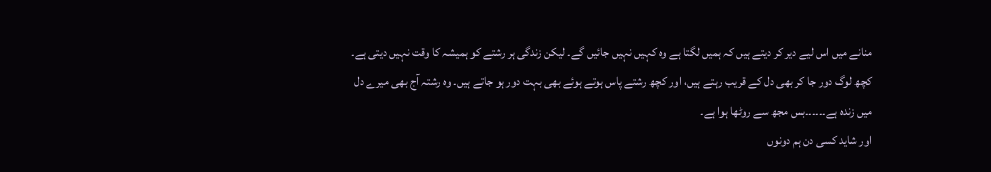منانے میں اس لیے دیر کر دیتے ہیں کہ ہمیں لگتا ہے وہ کہیں نہیں جائیں گے۔ لیکن زندگی ہر رشتے کو ہمیشہ کا وقت نہیں دیتی ہے۔
کچھ لوگ دور جا کر بھی دل کے قریب رہتے ہیں، اور کچھ رشتے پاس ہوتے ہوئے بھی بہت دور ہو جاتے ہیں۔ وہ رشتہ آج بھی میرے دل میں زندہ ہے۔۔۔۔۔۔بس مجھ سے روٹھا ہوا ہے۔
اور شاید کسی دن ہم دونوں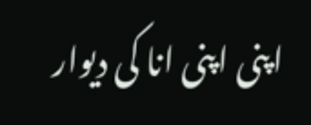اپنی اپنی انا کی دیوار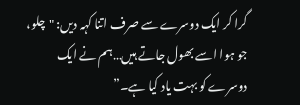گرا کر ایک دوسرے سے صرف اتنا کہہ دیں: "چلو، جو ہوا اسے بھول جاتے ہیں…ہم نے ایک دوسرے کو بہت یاد کیا ہے۔”